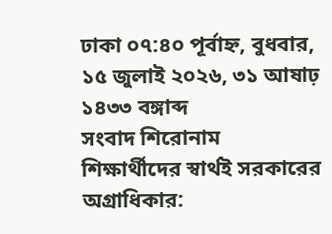ঢাকা ০৭:৪০ পূর্বাহ্ন, বুধবার, ১৫ জুলাই ২০২৬, ৩১ আষাঢ় ১৪৩৩ বঙ্গাব্দ
সংবাদ শিরোনাম
শিক্ষার্থীদের স্বার্থই সরকারের অগ্রাধিকার: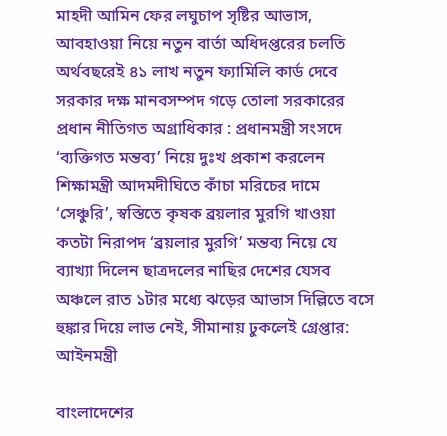মাহদী আমিন ফের লঘুচাপ সৃষ্টির আভাস, আবহাওয়া নিয়ে নতুন বার্তা অধিদপ্তরের চলতি অর্থবছরেই ৪১ লাখ নতুন ফ্যামিলি কার্ড দেবে সরকার দক্ষ মানবসম্পদ গড়ে তোলা সরকারের প্রধান নীতিগত অগ্রাধিকার : প্রধানমন্ত্রী সংসদে ‘ব্যক্তিগত মন্তব্য’ নিয়ে দুঃখ প্রকাশ করলেন শিক্ষামন্ত্রী আদমদীঘিতে কাঁচা মরিচের দামে ‘সেঞ্চুরি’, স্বস্তিতে কৃষক ব্রয়লার মুরগি খাওয়া কতটা নিরাপদ ‘ব্রয়লার মুরগি’ মন্তব্য নিয়ে যে ব্যাখ্যা দিলেন ছাত্রদলের নাছির দেশের যেসব অঞ্চলে রাত ১টার মধ্যে ঝড়ের আভাস দিল্লিতে বসে হুঙ্কার দিয়ে লাভ নেই, সীমানায় ঢুকলেই গ্রেপ্তার: আইনমন্ত্রী

বাংলাদেশের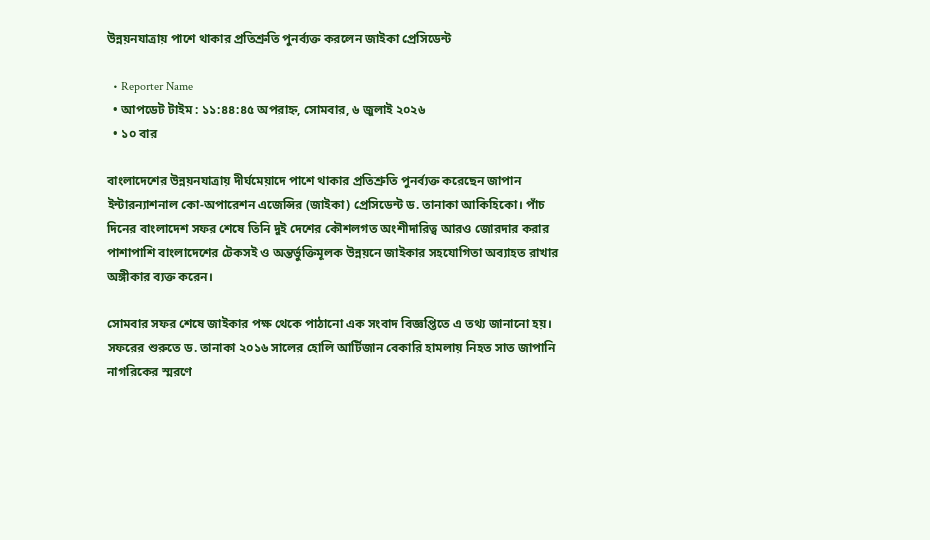উন্নয়নযাত্রায় পাশে থাকার প্রতিশ্রুতি পুনর্ব্যক্ত করলেন জাইকা প্রেসিডেন্ট

  • Reporter Name
  • আপডেট টাইম : ১১:৪৪:৪৫ অপরাহ্ন, সোমবার, ৬ জুলাই ২০২৬
  • ১০ বার

বাংলাদেশের উন্নয়নযাত্রায় দীর্ঘমেয়াদে পাশে থাকার প্রতিশ্রুতি পুনর্ব্যক্ত করেছেন জাপান ইন্টারন্যাশনাল কো-অপারেশন এজেন্সির (জাইকা) প্রেসিডেন্ট ড. তানাকা আকিহিকো। পাঁচ দিনের বাংলাদেশ সফর শেষে তিনি দুই দেশের কৌশলগত অংশীদারিত্ব আরও জোরদার করার পাশাপাশি বাংলাদেশের টেকসই ও অন্তর্ভুক্তিমূলক উন্নয়নে জাইকার সহযোগিতা অব্যাহত রাখার অঙ্গীকার ব্যক্ত করেন।

সোমবার সফর শেষে জাইকার পক্ষ থেকে পাঠানো এক সংবাদ বিজ্ঞপ্তিতে এ তথ্য জানানো হয়। সফরের শুরুতে ড. তানাকা ২০১৬ সালের হোলি আর্টিজান বেকারি হামলায় নিহত সাত জাপানি নাগরিকের স্মরণে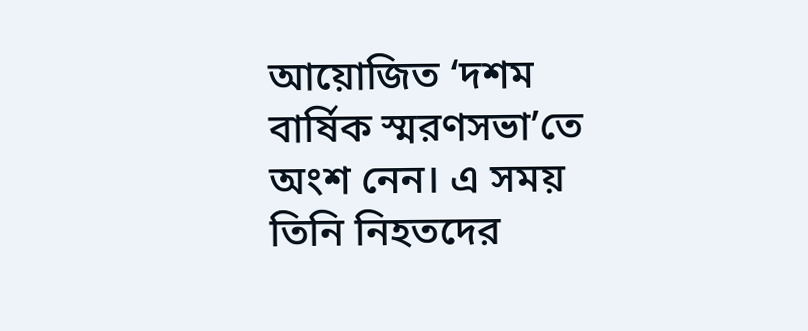আয়োজিত ‘দশম বার্ষিক স্মরণসভা’তে অংশ নেন। এ সময় তিনি নিহতদের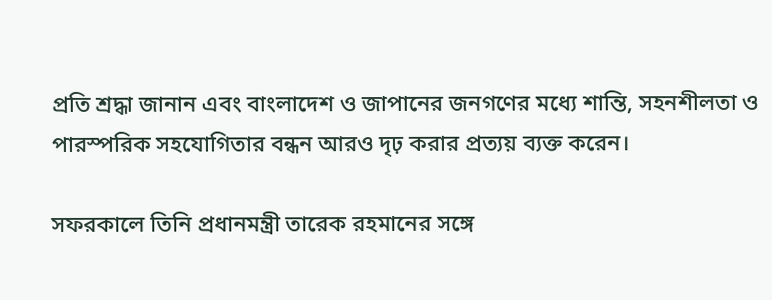প্রতি শ্রদ্ধা জানান এবং বাংলাদেশ ও জাপানের জনগণের মধ্যে শান্তি, সহনশীলতা ও পারস্পরিক সহযোগিতার বন্ধন আরও দৃঢ় করার প্রত্যয় ব্যক্ত করেন।

সফরকালে তিনি প্রধানমন্ত্রী তারেক রহমানের সঙ্গে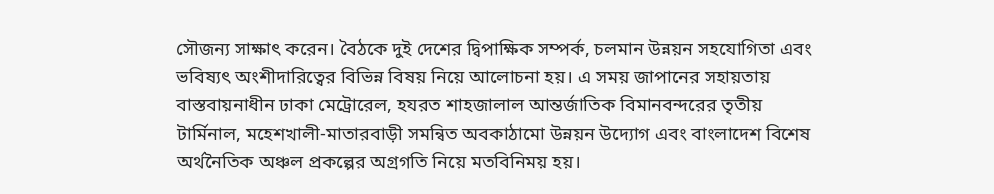সৌজন্য সাক্ষাৎ করেন। বৈঠকে দুই দেশের দ্বিপাক্ষিক সম্পর্ক, চলমান উন্নয়ন সহযোগিতা এবং ভবিষ্যৎ অংশীদারিত্বের বিভিন্ন বিষয় নিয়ে আলোচনা হয়। এ সময় জাপানের সহায়তায় বাস্তবায়নাধীন ঢাকা মেট্রোরেল, হযরত শাহজালাল আন্তর্জাতিক বিমানবন্দরের তৃতীয় টার্মিনাল, মহেশখালী-মাতারবাড়ী সমন্বিত অবকাঠামো উন্নয়ন উদ্যোগ এবং বাংলাদেশ বিশেষ অর্থনৈতিক অঞ্চল প্রকল্পের অগ্রগতি নিয়ে মতবিনিময় হয়।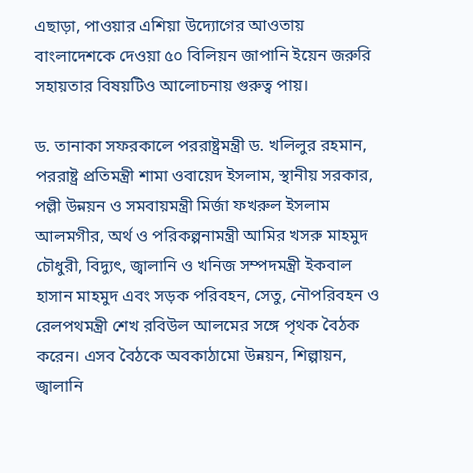এছাড়া, পাওয়ার এশিয়া উদ্যোগের আওতায় বাংলাদেশকে দেওয়া ৫০ বিলিয়ন জাপানি ইয়েন জরুরি সহায়তার বিষয়টিও আলোচনায় গুরুত্ব পায়।

ড. তানাকা সফরকালে পররাষ্ট্রমন্ত্রী ড. খলিলুর রহমান, পররাষ্ট্র প্রতিমন্ত্রী শামা ওবায়েদ ইসলাম, স্থানীয় সরকার, পল্লী উন্নয়ন ও সমবায়মন্ত্রী মির্জা ফখরুল ইসলাম আলমগীর, অর্থ ও পরিকল্পনামন্ত্রী আমির খসরু মাহমুদ চৌধুরী, বিদ্যুৎ, জ্বালানি ও খনিজ সম্পদমন্ত্রী ইকবাল হাসান মাহমুদ এবং সড়ক পরিবহন, সেতু, নৌপরিবহন ও রেলপথমন্ত্রী শেখ রবিউল আলমের সঙ্গে পৃথক বৈঠক করেন। এসব বৈঠকে অবকাঠামো উন্নয়ন, শিল্পায়ন, জ্বালানি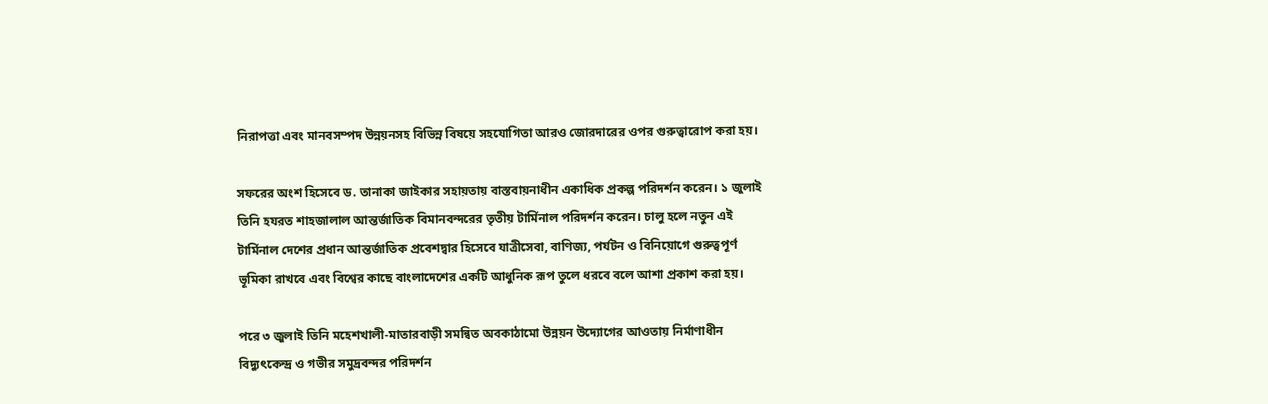নিরাপত্তা এবং মানবসম্পদ উন্নয়নসহ বিভিন্ন বিষয়ে সহযোগিতা আরও জোরদারের ওপর গুরুত্বারোপ করা হয়।

সফরের অংশ হিসেবে ড. তানাকা জাইকার সহায়তায় বাস্তবায়নাধীন একাধিক প্রকল্প পরিদর্শন করেন। ১ জুলাই তিনি হযরত শাহজালাল আন্তর্জাতিক বিমানবন্দরের তৃতীয় টার্মিনাল পরিদর্শন করেন। চালু হলে নতুন এই টার্মিনাল দেশের প্রধান আন্তর্জাতিক প্রবেশদ্বার হিসেবে যাত্রীসেবা, বাণিজ্য, পর্যটন ও বিনিয়োগে গুরুত্বপূর্ণ ভূমিকা রাখবে এবং বিশ্বের কাছে বাংলাদেশের একটি আধুনিক রূপ তুলে ধরবে বলে আশা প্রকাশ করা হয়।

পরে ৩ জুলাই তিনি মহেশখালী-মাতারবাড়ী সমন্বিত অবকাঠামো উন্নয়ন উদ্যোগের আওতায় নির্মাণাধীন বিদ্যুৎকেন্দ্র ও গভীর সমুদ্রবন্দর পরিদর্শন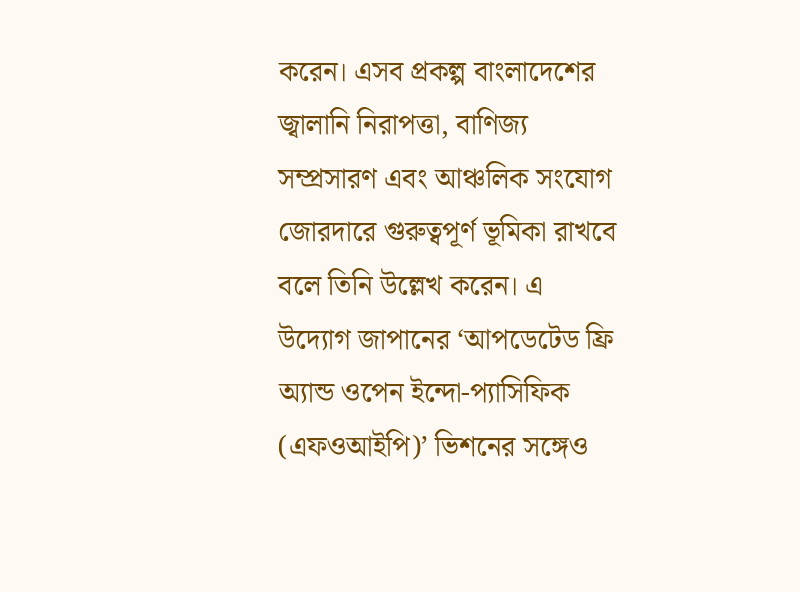করেন। এসব প্রকল্প বাংলাদেশের জ্বালানি নিরাপত্তা, বাণিজ্য সম্প্রসারণ এবং আঞ্চলিক সংযোগ জোরদারে গুরুত্বপূর্ণ ভূমিকা রাখবে বলে তিনি উল্লেখ করেন। এ উদ্যোগ জাপানের ‘আপডেটেড ফ্রি অ্যান্ড ওপেন ইন্দো-প্যাসিফিক (এফওআইপি)’ ভিশনের সঙ্গেও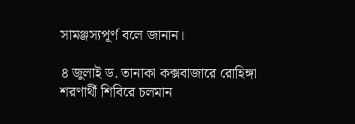সামঞ্জস্যপূর্ণ বলে জানান।

৪ জুলাই ড. তানাকা কক্সবাজারে রোহিঙ্গা শরণার্থী শিবিরে চলমান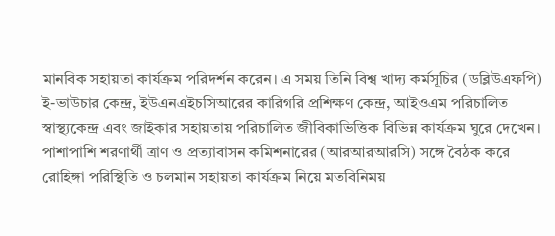মানবিক সহায়তা কার্যক্রম পরিদর্শন করেন। এ সময় তিনি বিশ্ব খাদ্য কর্মসূচির (ডব্লিউএফপি) ই-ভাউচার কেন্দ্র, ইউএনএইচসিআরের কারিগরি প্রশিক্ষণ কেন্দ্র, আইওএম পরিচালিত স্বাস্থ্যকেন্দ্র এবং জাইকার সহায়তায় পরিচালিত জীবিকাভিত্তিক বিভিন্ন কার্যক্রম ঘুরে দেখেন। পাশাপাশি শরণার্থী ত্রাণ ও প্রত্যাবাসন কমিশনারের (আরআরআরসি) সঙ্গে বৈঠক করে রোহিঙ্গা পরিস্থিতি ও চলমান সহায়তা কার্যক্রম নিয়ে মতবিনিময়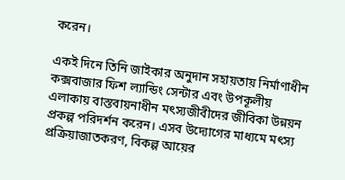করেন।

একই দিনে তিনি জাইকার অনুদান সহায়তায় নির্মাণাধীন কক্সবাজার ফিশ ল্যান্ডিং সেন্টার এবং উপকূলীয় এলাকায় বাস্তবায়নাধীন মৎস্যজীবীদের জীবিকা উন্নয়ন প্রকল্প পরিদর্শন করেন। এসব উদ্যোগের মাধ্যমে মৎস্য প্রক্রিয়াজাতকরণ, বিকল্প আয়ের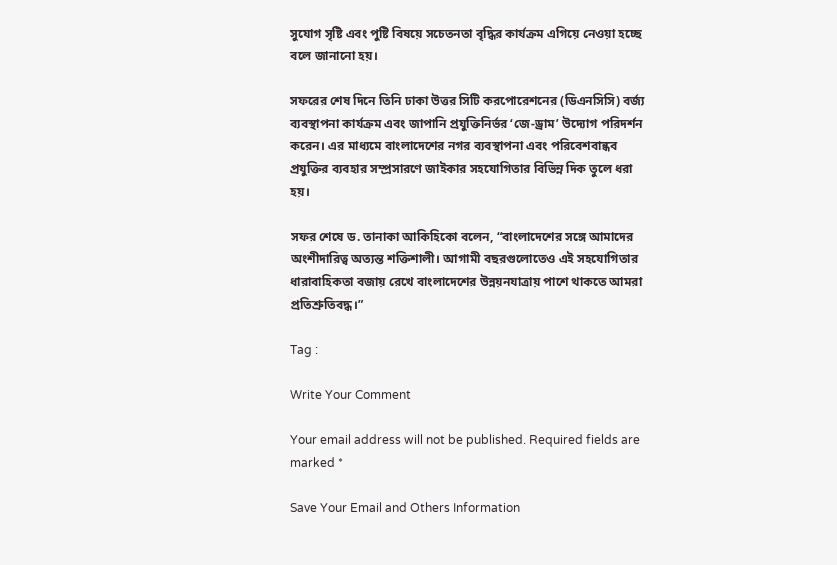সুযোগ সৃষ্টি এবং পুষ্টি বিষয়ে সচেতনতা বৃদ্ধির কার্যক্রম এগিয়ে নেওয়া হচ্ছে বলে জানানো হয়।

সফরের শেষ দিনে তিনি ঢাকা উত্তর সিটি করপোরেশনের (ডিএনসিসি) বর্জ্য ব্যবস্থাপনা কার্যক্রম এবং জাপানি প্রযুক্তিনির্ভর ‘জে-ড্রাম’ উদ্যোগ পরিদর্শন করেন। এর মাধ্যমে বাংলাদেশের নগর ব্যবস্থাপনা এবং পরিবেশবান্ধব প্রযুক্তির ব্যবহার সম্প্রসারণে জাইকার সহযোগিতার বিভিন্ন দিক তুলে ধরা হয়।

সফর শেষে ড. তানাকা আকিহিকো বলেন, “বাংলাদেশের সঙ্গে আমাদের অংশীদারিত্ব অত্যন্ত শক্তিশালী। আগামী বছরগুলোতেও এই সহযোগিতার ধারাবাহিকতা বজায় রেখে বাংলাদেশের উন্নয়নযাত্রায় পাশে থাকতে আমরা প্রতিশ্রুতিবদ্ধ।”

Tag :

Write Your Comment

Your email address will not be published. Required fields are marked *

Save Your Email and Others Information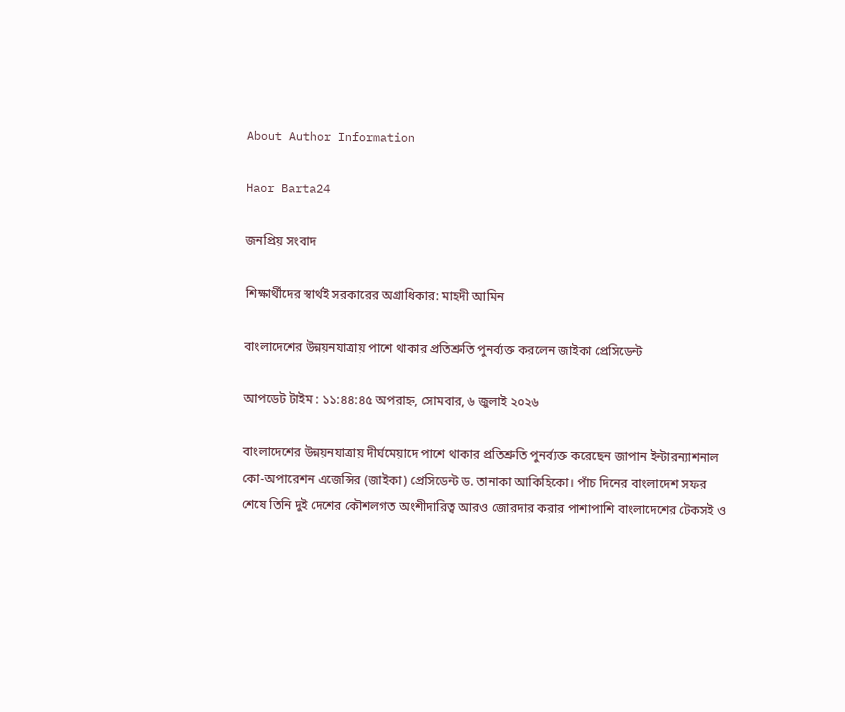About Author Information

Haor Barta24

জনপ্রিয় সংবাদ

শিক্ষার্থীদের স্বার্থই সরকারের অগ্রাধিকার: মাহদী আমিন

বাংলাদেশের উন্নয়নযাত্রায় পাশে থাকার প্রতিশ্রুতি পুনর্ব্যক্ত করলেন জাইকা প্রেসিডেন্ট

আপডেট টাইম : ১১:৪৪:৪৫ অপরাহ্ন, সোমবার, ৬ জুলাই ২০২৬

বাংলাদেশের উন্নয়নযাত্রায় দীর্ঘমেয়াদে পাশে থাকার প্রতিশ্রুতি পুনর্ব্যক্ত করেছেন জাপান ইন্টারন্যাশনাল কো-অপারেশন এজেন্সির (জাইকা) প্রেসিডেন্ট ড. তানাকা আকিহিকো। পাঁচ দিনের বাংলাদেশ সফর শেষে তিনি দুই দেশের কৌশলগত অংশীদারিত্ব আরও জোরদার করার পাশাপাশি বাংলাদেশের টেকসই ও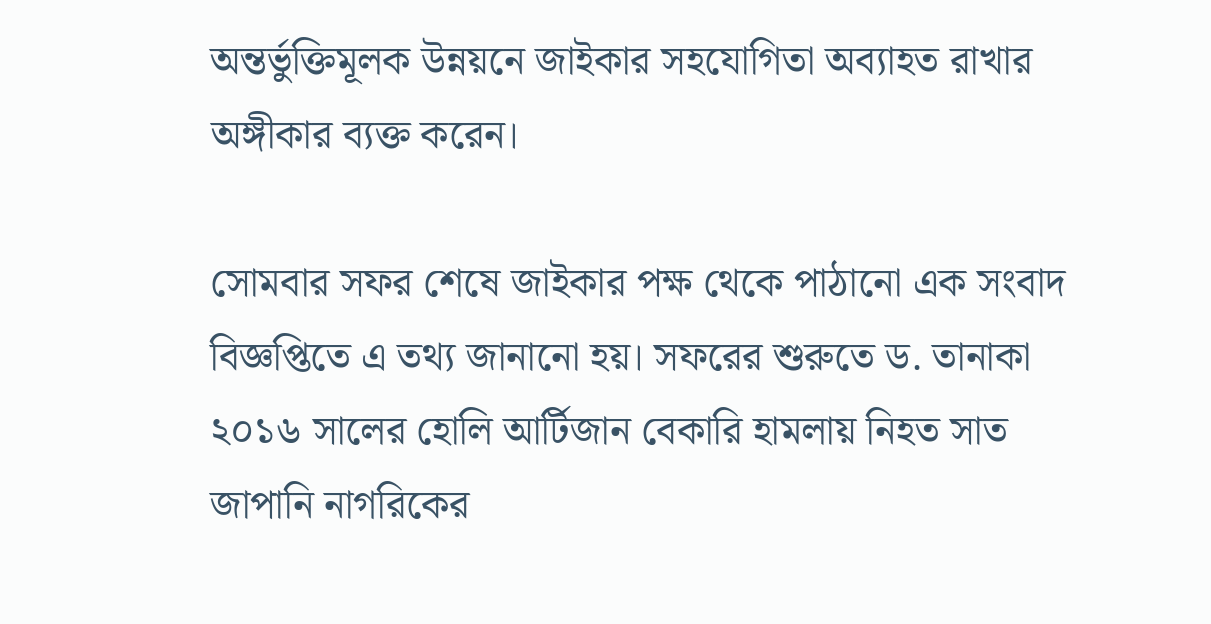অন্তর্ভুক্তিমূলক উন্নয়নে জাইকার সহযোগিতা অব্যাহত রাখার অঙ্গীকার ব্যক্ত করেন।

সোমবার সফর শেষে জাইকার পক্ষ থেকে পাঠানো এক সংবাদ বিজ্ঞপ্তিতে এ তথ্য জানানো হয়। সফরের শুরুতে ড. তানাকা ২০১৬ সালের হোলি আর্টিজান বেকারি হামলায় নিহত সাত জাপানি নাগরিকের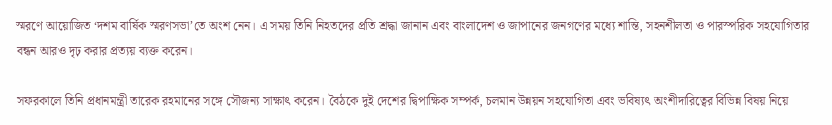স্মরণে আয়োজিত ‘দশম বার্ষিক স্মরণসভা’তে অংশ নেন। এ সময় তিনি নিহতদের প্রতি শ্রদ্ধা জানান এবং বাংলাদেশ ও জাপানের জনগণের মধ্যে শান্তি, সহনশীলতা ও পারস্পরিক সহযোগিতার বন্ধন আরও দৃঢ় করার প্রত্যয় ব্যক্ত করেন।

সফরকালে তিনি প্রধানমন্ত্রী তারেক রহমানের সঙ্গে সৌজন্য সাক্ষাৎ করেন। বৈঠকে দুই দেশের দ্বিপাক্ষিক সম্পর্ক, চলমান উন্নয়ন সহযোগিতা এবং ভবিষ্যৎ অংশীদারিত্বের বিভিন্ন বিষয় নিয়ে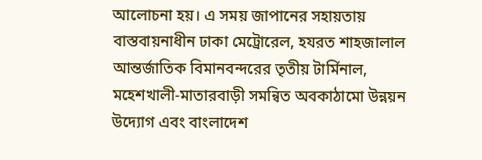আলোচনা হয়। এ সময় জাপানের সহায়তায় বাস্তবায়নাধীন ঢাকা মেট্রোরেল, হযরত শাহজালাল আন্তর্জাতিক বিমানবন্দরের তৃতীয় টার্মিনাল, মহেশখালী-মাতারবাড়ী সমন্বিত অবকাঠামো উন্নয়ন উদ্যোগ এবং বাংলাদেশ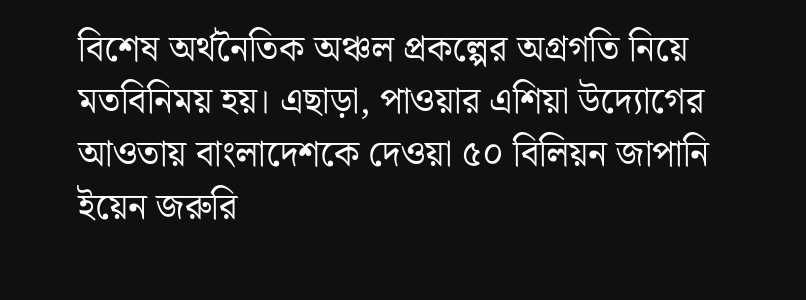বিশেষ অর্থনৈতিক অঞ্চল প্রকল্পের অগ্রগতি নিয়ে মতবিনিময় হয়। এছাড়া, পাওয়ার এশিয়া উদ্যোগের আওতায় বাংলাদেশকে দেওয়া ৫০ বিলিয়ন জাপানি ইয়েন জরুরি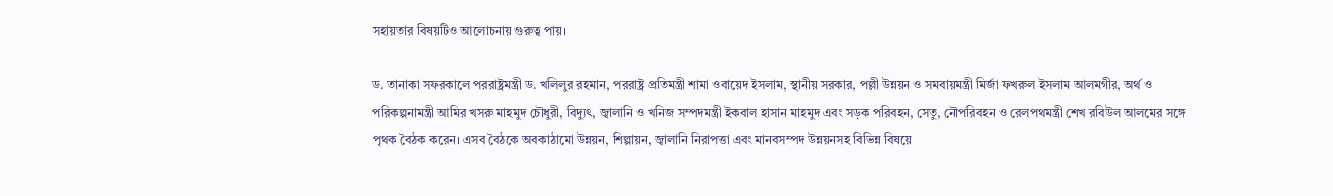সহায়তার বিষয়টিও আলোচনায় গুরুত্ব পায়।

ড. তানাকা সফরকালে পররাষ্ট্রমন্ত্রী ড. খলিলুর রহমান, পররাষ্ট্র প্রতিমন্ত্রী শামা ওবায়েদ ইসলাম, স্থানীয় সরকার, পল্লী উন্নয়ন ও সমবায়মন্ত্রী মির্জা ফখরুল ইসলাম আলমগীর, অর্থ ও পরিকল্পনামন্ত্রী আমির খসরু মাহমুদ চৌধুরী, বিদ্যুৎ, জ্বালানি ও খনিজ সম্পদমন্ত্রী ইকবাল হাসান মাহমুদ এবং সড়ক পরিবহন, সেতু, নৌপরিবহন ও রেলপথমন্ত্রী শেখ রবিউল আলমের সঙ্গে পৃথক বৈঠক করেন। এসব বৈঠকে অবকাঠামো উন্নয়ন, শিল্পায়ন, জ্বালানি নিরাপত্তা এবং মানবসম্পদ উন্নয়নসহ বিভিন্ন বিষয়ে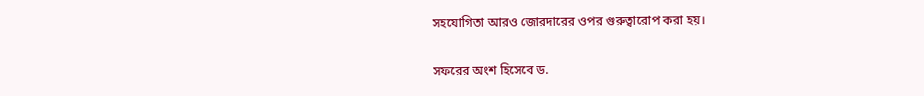সহযোগিতা আরও জোরদারের ওপর গুরুত্বারোপ করা হয়।

সফরের অংশ হিসেবে ড.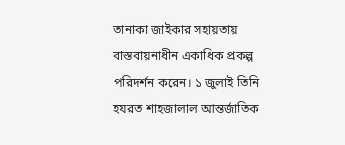তানাকা জাইকার সহায়তায় বাস্তবায়নাধীন একাধিক প্রকল্প পরিদর্শন করেন। ১ জুলাই তিনি হযরত শাহজালাল আন্তর্জাতিক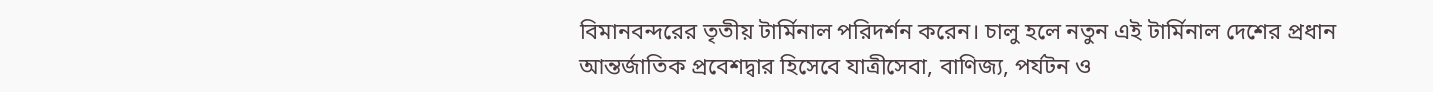বিমানবন্দরের তৃতীয় টার্মিনাল পরিদর্শন করেন। চালু হলে নতুন এই টার্মিনাল দেশের প্রধান আন্তর্জাতিক প্রবেশদ্বার হিসেবে যাত্রীসেবা, বাণিজ্য, পর্যটন ও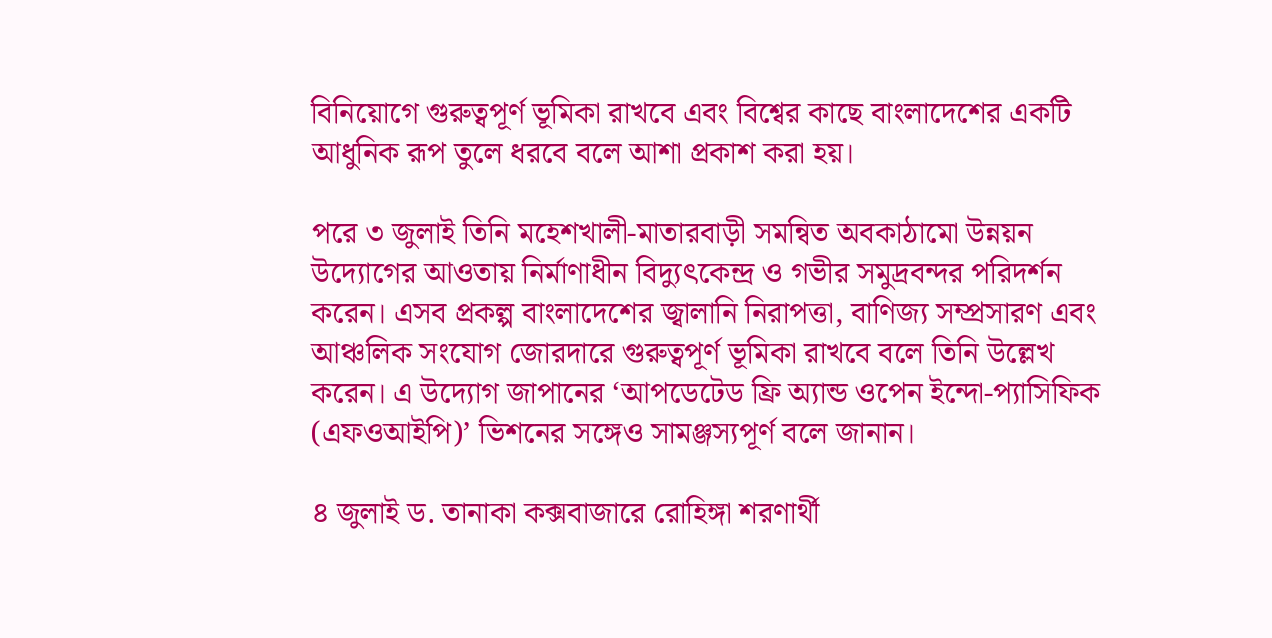বিনিয়োগে গুরুত্বপূর্ণ ভূমিকা রাখবে এবং বিশ্বের কাছে বাংলাদেশের একটি আধুনিক রূপ তুলে ধরবে বলে আশা প্রকাশ করা হয়।

পরে ৩ জুলাই তিনি মহেশখালী-মাতারবাড়ী সমন্বিত অবকাঠামো উন্নয়ন উদ্যোগের আওতায় নির্মাণাধীন বিদ্যুৎকেন্দ্র ও গভীর সমুদ্রবন্দর পরিদর্শন করেন। এসব প্রকল্প বাংলাদেশের জ্বালানি নিরাপত্তা, বাণিজ্য সম্প্রসারণ এবং আঞ্চলিক সংযোগ জোরদারে গুরুত্বপূর্ণ ভূমিকা রাখবে বলে তিনি উল্লেখ করেন। এ উদ্যোগ জাপানের ‘আপডেটেড ফ্রি অ্যান্ড ওপেন ইন্দো-প্যাসিফিক (এফওআইপি)’ ভিশনের সঙ্গেও সামঞ্জস্যপূর্ণ বলে জানান।

৪ জুলাই ড. তানাকা কক্সবাজারে রোহিঙ্গা শরণার্থী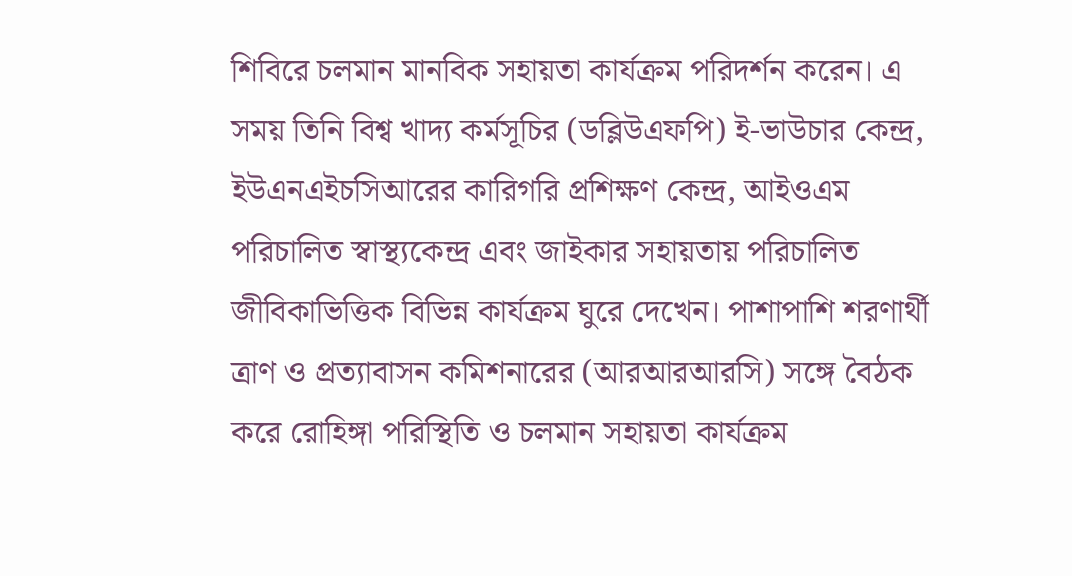শিবিরে চলমান মানবিক সহায়তা কার্যক্রম পরিদর্শন করেন। এ সময় তিনি বিশ্ব খাদ্য কর্মসূচির (ডব্লিউএফপি) ই-ভাউচার কেন্দ্র, ইউএনএইচসিআরের কারিগরি প্রশিক্ষণ কেন্দ্র, আইওএম পরিচালিত স্বাস্থ্যকেন্দ্র এবং জাইকার সহায়তায় পরিচালিত জীবিকাভিত্তিক বিভিন্ন কার্যক্রম ঘুরে দেখেন। পাশাপাশি শরণার্থী ত্রাণ ও প্রত্যাবাসন কমিশনারের (আরআরআরসি) সঙ্গে বৈঠক করে রোহিঙ্গা পরিস্থিতি ও চলমান সহায়তা কার্যক্রম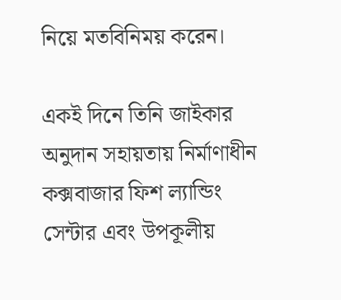নিয়ে মতবিনিময় করেন।

একই দিনে তিনি জাইকার অনুদান সহায়তায় নির্মাণাধীন কক্সবাজার ফিশ ল্যান্ডিং সেন্টার এবং উপকূলীয়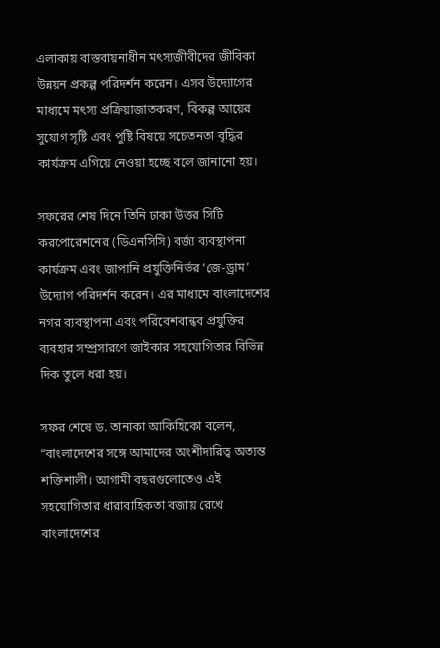এলাকায় বাস্তবায়নাধীন মৎস্যজীবীদের জীবিকা উন্নয়ন প্রকল্প পরিদর্শন করেন। এসব উদ্যোগের মাধ্যমে মৎস্য প্রক্রিয়াজাতকরণ, বিকল্প আয়ের সুযোগ সৃষ্টি এবং পুষ্টি বিষয়ে সচেতনতা বৃদ্ধির কার্যক্রম এগিয়ে নেওয়া হচ্ছে বলে জানানো হয়।

সফরের শেষ দিনে তিনি ঢাকা উত্তর সিটি করপোরেশনের (ডিএনসিসি) বর্জ্য ব্যবস্থাপনা কার্যক্রম এবং জাপানি প্রযুক্তিনির্ভর ‘জে-ড্রাম’ উদ্যোগ পরিদর্শন করেন। এর মাধ্যমে বাংলাদেশের নগর ব্যবস্থাপনা এবং পরিবেশবান্ধব প্রযুক্তির ব্যবহার সম্প্রসারণে জাইকার সহযোগিতার বিভিন্ন দিক তুলে ধরা হয়।

সফর শেষে ড. তানাকা আকিহিকো বলেন, “বাংলাদেশের সঙ্গে আমাদের অংশীদারিত্ব অত্যন্ত শক্তিশালী। আগামী বছরগুলোতেও এই সহযোগিতার ধারাবাহিকতা বজায় রেখে বাংলাদেশের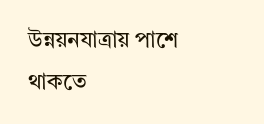উন্নয়নযাত্রায় পাশে থাকতে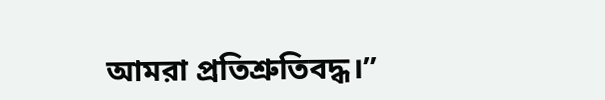আমরা প্রতিশ্রুতিবদ্ধ।”